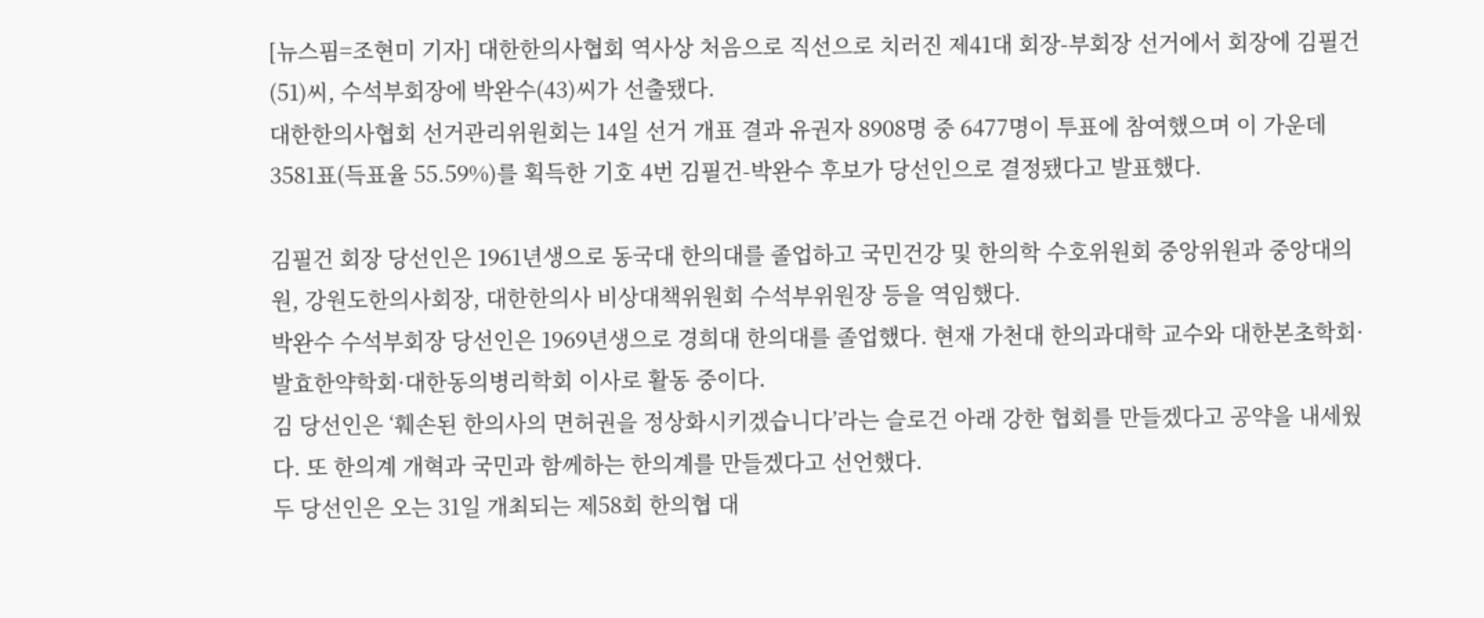[뉴스핌=조현미 기자] 대한한의사협회 역사상 처음으로 직선으로 치러진 제41대 회장-부회장 선거에서 회장에 김필건(51)씨, 수석부회장에 박완수(43)씨가 선출됐다.
대한한의사협회 선거관리위원회는 14일 선거 개표 결과 유권자 8908명 중 6477명이 투표에 참여했으며 이 가운데 3581표(득표율 55.59%)를 획득한 기호 4번 김필건-박완수 후보가 당선인으로 결정됐다고 발표했다.

김필건 회장 당선인은 1961년생으로 동국대 한의대를 졸업하고 국민건강 및 한의학 수호위원회 중앙위원과 중앙대의원, 강원도한의사회장, 대한한의사 비상대책위원회 수석부위원장 등을 역임했다.
박완수 수석부회장 당선인은 1969년생으로 경희대 한의대를 졸업했다. 현재 가천대 한의과대학 교수와 대한본초학회·발효한약학회·대한동의병리학회 이사로 활동 중이다.
김 당선인은 ‘훼손된 한의사의 면허권을 정상화시키겠습니다’라는 슬로건 아래 강한 협회를 만들겠다고 공약을 내세웠다. 또 한의계 개혁과 국민과 함께하는 한의계를 만들겠다고 선언했다.
두 당선인은 오는 31일 개최되는 제58회 한의협 대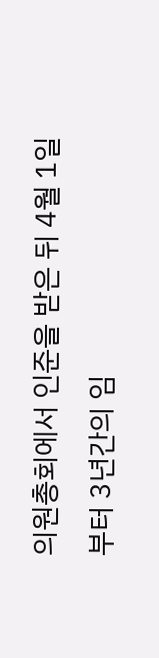의원총회에서 인준을 받은 뒤 4월 1일부터 3년간의 임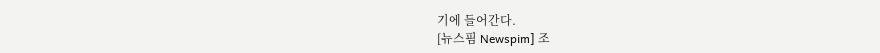기에 들어간다.
[뉴스핌 Newspim] 조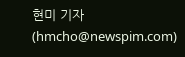현미 기자 (hmcho@newspim.com)